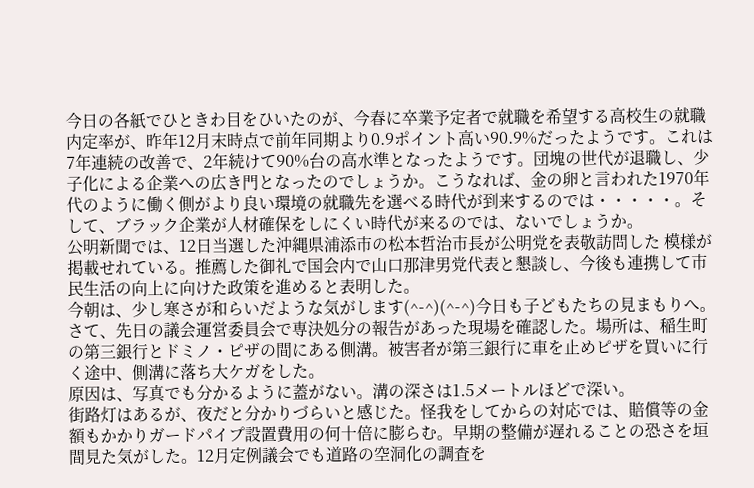今日の各紙でひときわ目をひいたのが、今春に卒業予定者で就職を希望する高校生の就職内定率が、昨年12月末時点で前年同期より0.9ポイント高い90.9%だったようです。これは7年連続の改善で、2年続けて90%台の高水準となったようです。団塊の世代が退職し、少子化による企業への広き門となったのでしょうか。こうなれば、金の卵と言われた1970年代のように働く側がより良い環境の就職先を選べる時代が到来するのでは・・・・・。そして、ブラック企業が人材確保をしにくい時代が来るのでは、ないでしょうか。
公明新聞では、12日当選した沖縄県浦添市の松本哲治市長が公明党を表敬訪問した 模様が掲載せれている。推薦した御礼で国会内で山口那津男党代表と懇談し、今後も連携して市民生活の向上に向けた政策を進めると表明した。
今朝は、少し寒さが和らいだような気がします(^-^)(^-^)今日も子どもたちの見まもりへ。
さて、先日の議会運営委員会で専決処分の報告があった現場を確認した。場所は、稲生町の第三銀行とドミノ・ピザの間にある側溝。被害者が第三銀行に車を止めピザを買いに行く途中、側溝に落ち大ケガをした。
原因は、写真でも分かるように蓋がない。溝の深さは1.5メートルほどで深い。
街路灯はあるが、夜だと分かりづらいと感じた。怪我をしてからの対応では、賠償等の金額もかかりガードパイプ設置費用の何十倍に膨らむ。早期の整備が遅れることの恐さを垣間見た気がした。12月定例議会でも道路の空洞化の調査を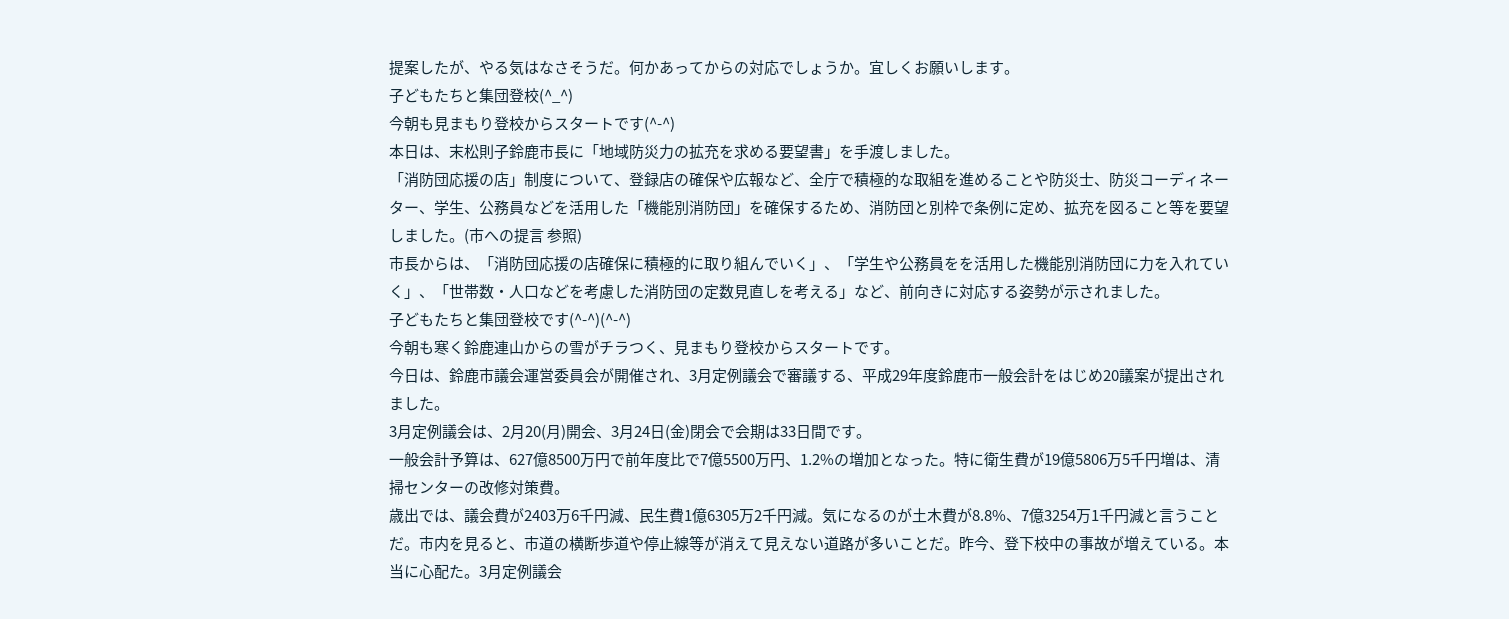提案したが、やる気はなさそうだ。何かあってからの対応でしょうか。宜しくお願いします。
子どもたちと集団登校(^_^)
今朝も見まもり登校からスタートです(^-^)
本日は、末松則子鈴鹿市長に「地域防災力の拡充を求める要望書」を手渡しました。
「消防団応援の店」制度について、登録店の確保や広報など、全庁で積極的な取組を進めることや防災士、防災コーディネーター、学生、公務員などを活用した「機能別消防団」を確保するため、消防団と別枠で条例に定め、拡充を図ること等を要望しました。(市への提言 参照)
市長からは、「消防団応援の店確保に積極的に取り組んでいく」、「学生や公務員をを活用した機能別消防団に力を入れていく」、「世帯数・人口などを考慮した消防団の定数見直しを考える」など、前向きに対応する姿勢が示されました。
子どもたちと集団登校です(^-^)(^-^)
今朝も寒く鈴鹿連山からの雪がチラつく、見まもり登校からスタートです。
今日は、鈴鹿市議会運営委員会が開催され、3月定例議会で審議する、平成29年度鈴鹿市一般会計をはじめ20議案が提出されました。
3月定例議会は、2月20(月)開会、3月24日(金)閉会で会期は33日間です。
一般会計予算は、627億8500万円で前年度比で7億5500万円、1.2%の増加となった。特に衛生費が19億5806万5千円増は、清掃センターの改修対策費。
歳出では、議会費が2403万6千円減、民生費1億6305万2千円減。気になるのが土木費が8.8%、7億3254万1千円減と言うことだ。市内を見ると、市道の横断歩道や停止線等が消えて見えない道路が多いことだ。昨今、登下校中の事故が増えている。本当に心配た。3月定例議会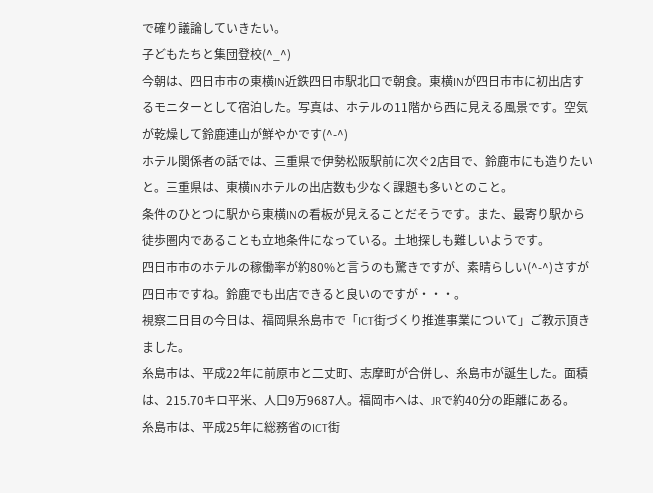で確り議論していきたい。
子どもたちと集団登校(^_^)
今朝は、四日市市の東横IN近鉄四日市駅北口で朝食。東横INが四日市市に初出店するモニターとして宿泊した。写真は、ホテルの11階から西に見える風景です。空気が乾燥して鈴鹿連山が鮮やかです(^-^)
ホテル関係者の話では、三重県で伊勢松阪駅前に次ぐ2店目で、鈴鹿市にも造りたいと。三重県は、東横INホテルの出店数も少なく課題も多いとのこと。
条件のひとつに駅から東横INの看板が見えることだそうです。また、最寄り駅から徒歩圏内であることも立地条件になっている。土地探しも難しいようです。
四日市市のホテルの稼働率が約80%と言うのも驚きですが、素晴らしい(^-^)さすが四日市ですね。鈴鹿でも出店できると良いのですが・・・。
視察二日目の今日は、福岡県糸島市で「ICT街づくり推進事業について」ご教示頂きました。
糸島市は、平成22年に前原市と二丈町、志摩町が合併し、糸島市が誕生した。面積は、215.70キロ平米、人口9万9687人。福岡市へは、JRで約40分の距離にある。
糸島市は、平成25年に総務省のICT街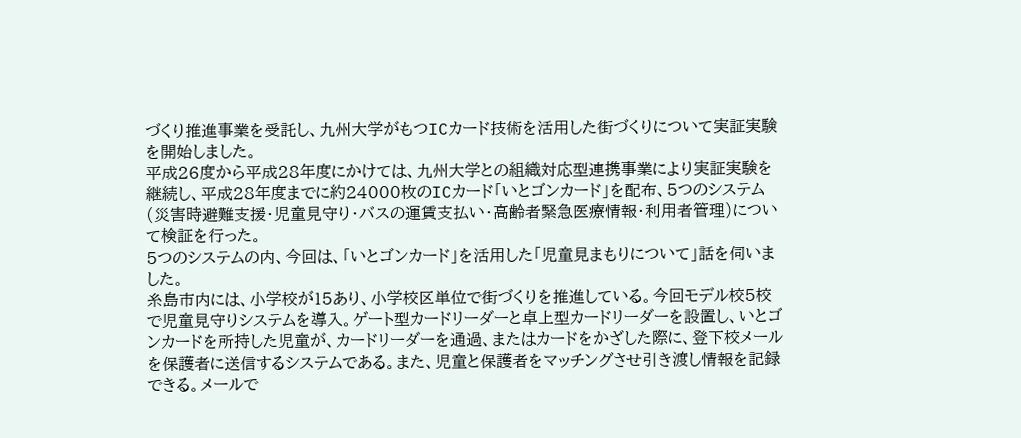づくり推進事業を受託し、九州大学がもつICカード技術を活用した街づくりについて実証実験を開始しました。
平成26度から平成28年度にかけては、九州大学との組織対応型連携事業により実証実験を継続し、平成28年度までに約24000枚のICカード「いとゴンカード」を配布、5つのシステム(災害時避難支援・児童見守り・バスの運賃支払い・高齢者緊急医療情報・利用者管理)について検証を行った。
5つのシステムの内、今回は、「いとゴンカード」を活用した「児童見まもりについて」話を伺いました。
糸島市内には、小学校が15あり、小学校区単位で街づくりを推進している。今回モデル校5校で児童見守りシステムを導入。ゲート型カードリーダーと卓上型カードリーダーを設置し、いとゴンカードを所持した児童が、カードリーダーを通過、またはカードをかざした際に、登下校メールを保護者に送信するシステムである。また、児童と保護者をマッチングさせ引き渡し情報を記録できる。メールで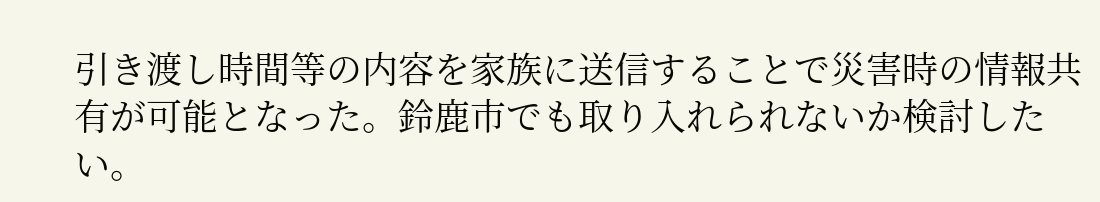引き渡し時間等の内容を家族に送信することで災害時の情報共有が可能となった。鈴鹿市でも取り入れられないか検討したい。